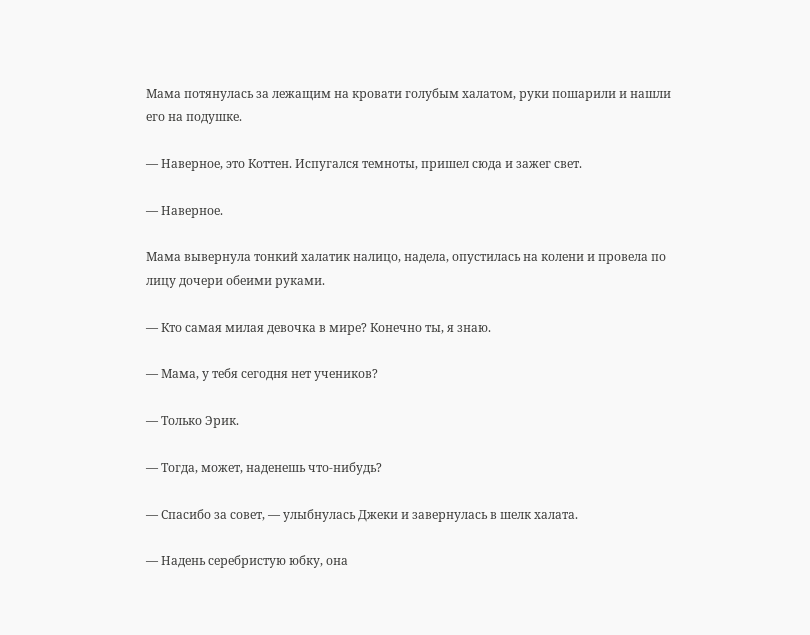Мама потянулась за лежащим на кровати голубым халатом, руки пошарили и нашли его на подушке.

— Наверное, это Коттен. Испугался темноты, пришел сюда и зажег свет.

— Наверное.

Мама вывернула тонкий халатик налицо, надела, опустилась на колени и провела по лицу дочери обеими руками.

— Кто самая милая девочка в мире? Конечно ты, я знаю.

— Мама, у тебя сегодня нет учеников?

— Только Эрик.

— Тогда, может, наденешь что-нибудь?

— Спасибо за совет, — улыбнулась Джеки и завернулась в шелк халата.

— Надень серебристую юбку, она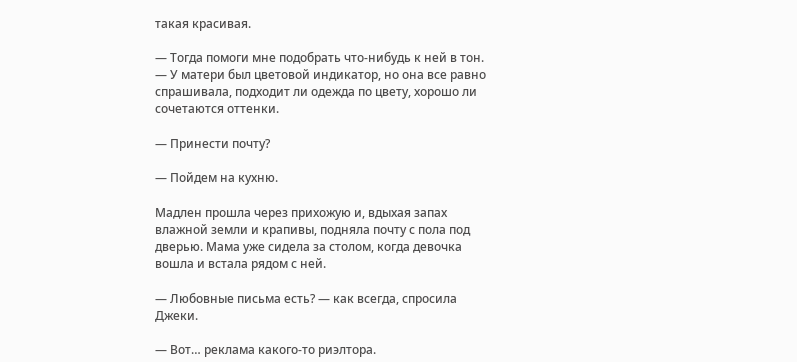такая красивая.

— Тогда помоги мне подобрать что-нибудь к ней в тон. — У матери был цветовой индикатор, но она все равно спрашивала, подходит ли одежда по цвету, хорошо ли сочетаются оттенки.

— Принести почту?

— Пойдем на кухню.

Мадлен прошла через прихожую и, вдыхая запах влажной земли и крапивы, подняла почту с пола под дверью. Мама уже сидела за столом, когда девочка вошла и встала рядом с ней.

— Любовные письма есть? — как всегда, спросила Джеки.

— Вот… реклама какого-то риэлтора.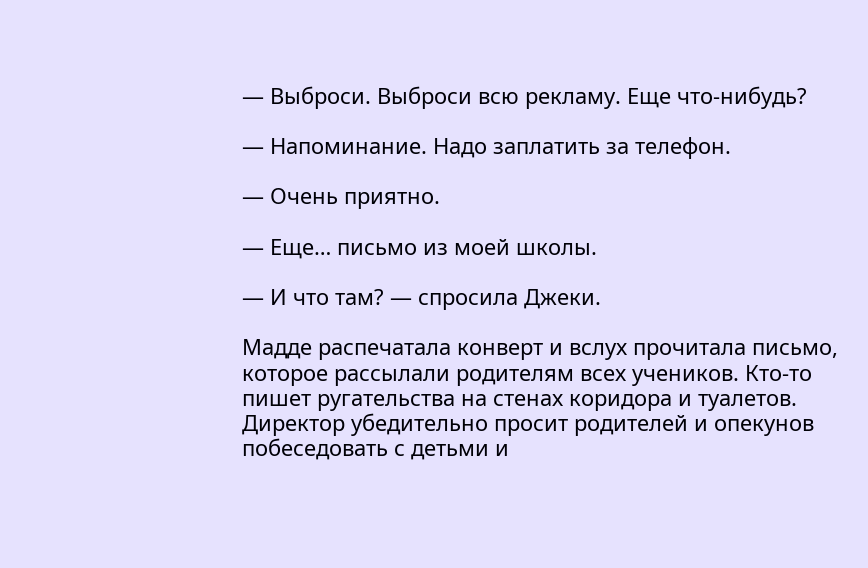— Выброси. Выброси всю рекламу. Еще что-нибудь?

— Напоминание. Надо заплатить за телефон.

— Очень приятно.

— Еще… письмо из моей школы.

— И что там? — спросила Джеки.

Мадде распечатала конверт и вслух прочитала письмо, которое рассылали родителям всех учеников. Кто-то пишет ругательства на стенах коридора и туалетов. Директор убедительно просит родителей и опекунов побеседовать с детьми и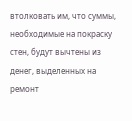втолковать им, что суммы, необходимые на покраску стен, будут вычтены из денег, выделенных на ремонт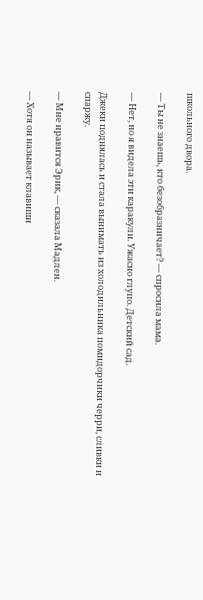школьного двора.

— Ты не знаешь, кто безобразничает? — спросила мама.

— Нет, но я видела эти каракули. Ужасно глупо. Детский сад.

Джеки поднялась и стала вынимать из холодильника помидорчики черри, сливки и спаржу.

— Мне нравится Эрик, — сказала Мадлен.

— Хотя он называет клавиши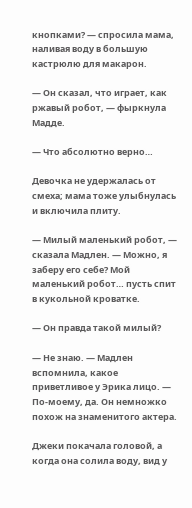кнопками? — спросила мама, наливая воду в большую кастрюлю для макарон.

— Он сказал, что играет, как ржавый робот, — фыркнула Мадде.

— Что абсолютно верно…

Девочка не удержалась от смеха; мама тоже улыбнулась и включила плиту.

— Милый маленький робот, — сказала Мадлен. — Можно, я заберу его себе? Мой маленький робот… пусть спит в кукольной кроватке.

— Он правда такой милый?

— Не знаю. — Мадлен вспомнила, какое приветливое у Эрика лицо. — По-моему, да. Он немножко похож на знаменитого актера.

Джеки покачала головой, а когда она солила воду, вид у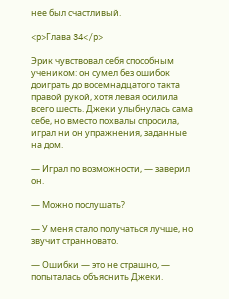нее был счастливый.

<p>Глава 34</p>

Эрик чувствовал себя способным учеником: он сумел без ошибок доиграть до восемнадцатого такта правой рукой, хотя левая осилила всего шесть. Джеки улыбнулась сама себе, но вместо похвалы спросила, играл ни он упражнения, заданные на дом.

— Играл по возможности, — заверил он.

— Можно послушать?

— У меня стало получаться лучше, но звучит странновато.

— Ошибки — это не страшно, — попыталась объяснить Джеки.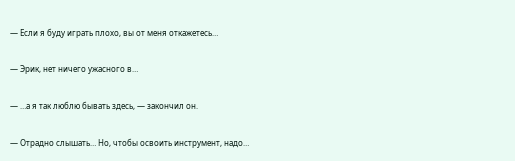— Если я буду играть плохо, вы от меня откажетесь…

— Эрик, нет ничего ужасного в…

— …а я так люблю бывать здесь, — закончил он.

— Отрадно слышать… Но, чтобы освоить инструмент, надо…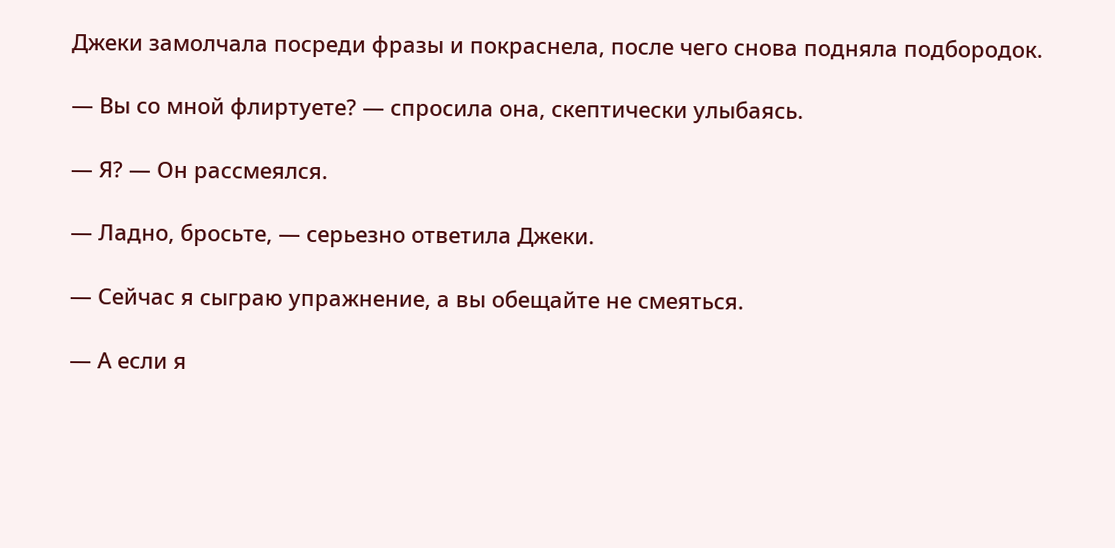Джеки замолчала посреди фразы и покраснела, после чего снова подняла подбородок.

— Вы со мной флиртуете? — спросила она, скептически улыбаясь.

— Я? — Он рассмеялся.

— Ладно, бросьте, — серьезно ответила Джеки.

— Сейчас я сыграю упражнение, а вы обещайте не смеяться.

— А если я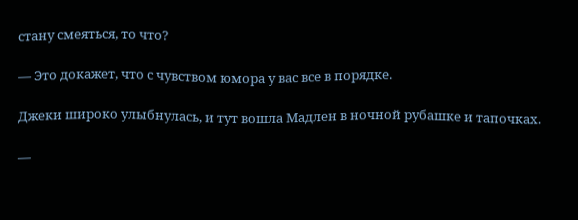стану смеяться, то что?

— Это докажет, что с чувством юмора у вас все в порядке.

Джеки широко улыбнулась, и тут вошла Мадлен в ночной рубашке и тапочках.

—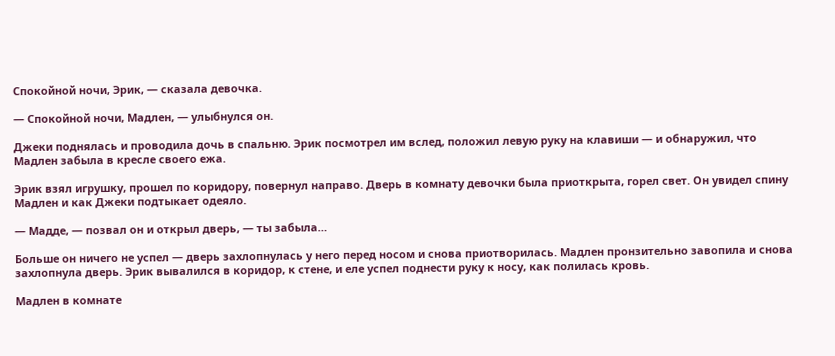Спокойной ночи, Эрик, — сказала девочка.

— Спокойной ночи, Мадлен, — улыбнулся он.

Джеки поднялась и проводила дочь в спальню. Эрик посмотрел им вслед, положил левую руку на клавиши — и обнаружил, что Мадлен забыла в кресле своего ежа.

Эрик взял игрушку, прошел по коридору, повернул направо. Дверь в комнату девочки была приоткрыта, горел свет. Он увидел спину Мадлен и как Джеки подтыкает одеяло.

— Мадде, — позвал он и открыл дверь, — ты забыла…

Больше он ничего не успел — дверь захлопнулась у него перед носом и снова приотворилась. Мадлен пронзительно завопила и снова захлопнула дверь. Эрик вывалился в коридор, к стене, и еле успел поднести руку к носу, как полилась кровь.

Мадлен в комнате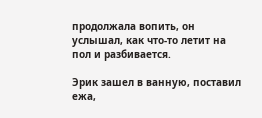продолжала вопить, он услышал, как что-то летит на пол и разбивается.

Эрик зашел в ванную, поставил ежа,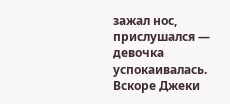зажал нос, прислушался — девочка успокаивалась. Вскоре Джеки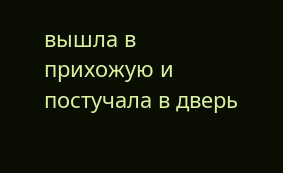вышла в прихожую и постучала в дверь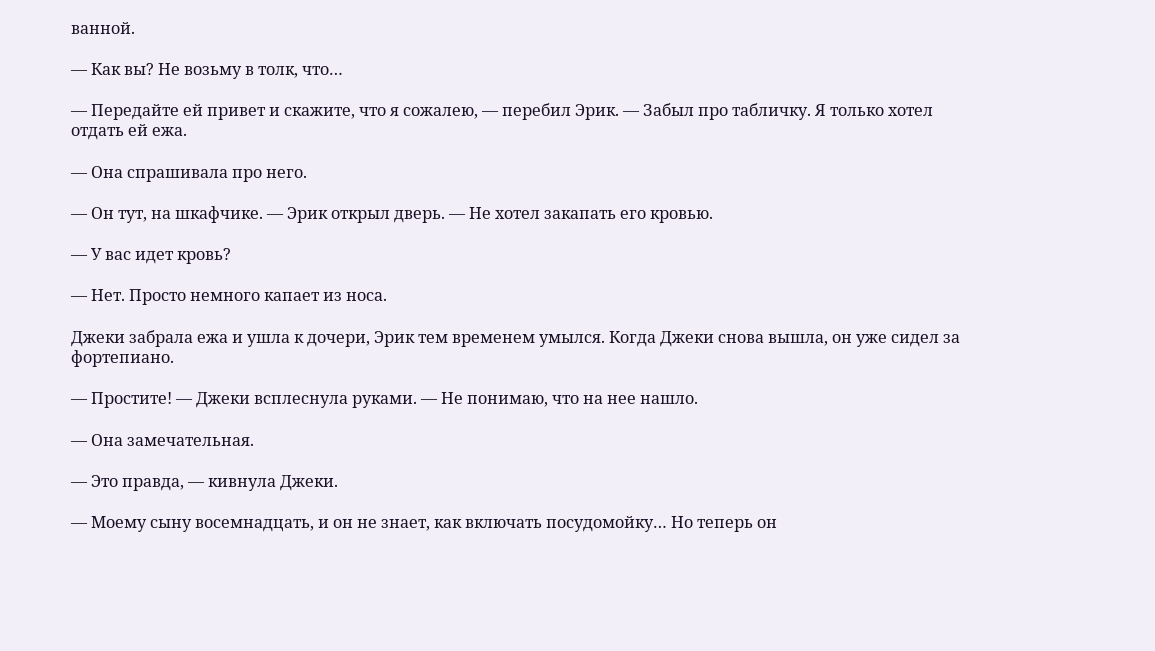ванной.

— Как вы? Не возьму в толк, что…

— Передайте ей привет и скажите, что я сожалею, — перебил Эрик. — Забыл про табличку. Я только хотел отдать ей ежа.

— Она спрашивала про него.

— Он тут, на шкафчике. — Эрик открыл дверь. — Не хотел закапать его кровью.

— У вас идет кровь?

— Нет. Просто немного капает из носа.

Джеки забрала ежа и ушла к дочери, Эрик тем временем умылся. Когда Джеки снова вышла, он уже сидел за фортепиано.

— Простите! — Джеки всплеснула руками. — Не понимаю, что на нее нашло.

— Она замечательная.

— Это правда, — кивнула Джеки.

— Моему сыну восемнадцать, и он не знает, как включать посудомойку… Но теперь он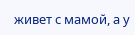живет с мамой, а у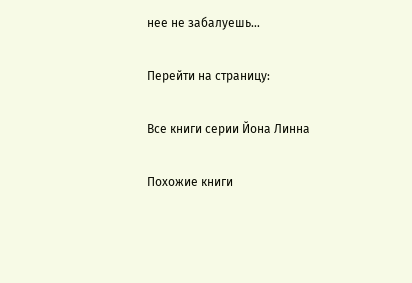нее не забалуешь…

Перейти на страницу:

Все книги серии Йона Линна

Похожие книги